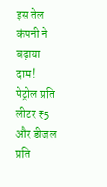इस तेल कंपनी ने बढ़ाया दाम! पेट्रोल प्रति लीटर ₹5 और डीजल प्रति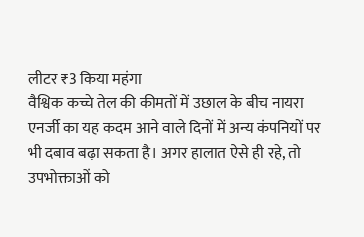लीटर ₹3 किया महंगा
वैश्विक कच्चे तेल की कीमतों में उछाल के बीच नायरा एनर्जी का यह कदम आने वाले दिनों में अन्य कंपनियों पर भी दबाव बढ़ा सकता है। अगर हालात ऐसे ही रहे, तो उपभोक्ताओं को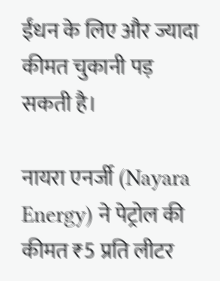ईंधन के लिए और ज्यादा कीमत चुकानी पड़ सकती है।

नायरा एनर्जी (Nayara Energy) ने पेट्रोल की कीमत ₹5 प्रति लीटर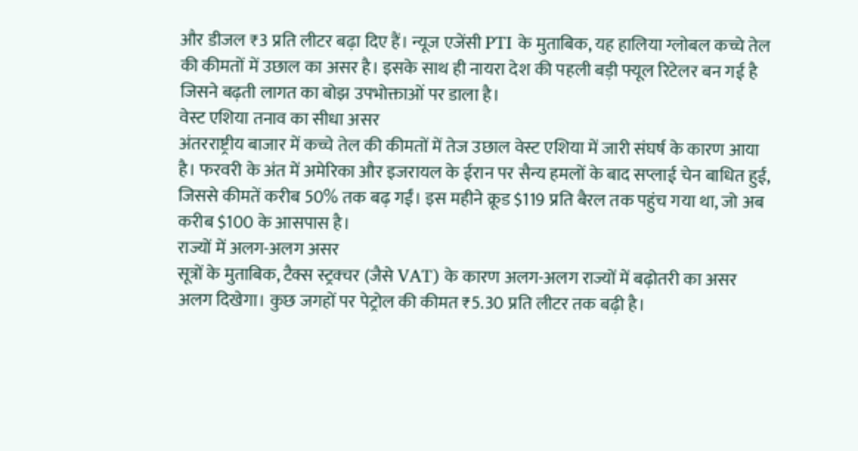और डीजल ₹3 प्रति लीटर बढ़ा दिए हैं। न्यूज एजेंसी PTI के मुताबिक, यह हालिया ग्लोबल कच्चे तेल की कीमतों में उछाल का असर है। इसके साथ ही नायरा देश की पहली बड़ी फ्यूल रिटेलर बन गई है जिसने बढ़ती लागत का बोझ उपभोक्ताओं पर डाला है।
वेस्ट एशिया तनाव का सीधा असर
अंतरराष्ट्रीय बाजार में कच्चे तेल की कीमतों में तेज उछाल वेस्ट एशिया में जारी संघर्ष के कारण आया है। फरवरी के अंत में अमेरिका और इजरायल के ईरान पर सैन्य हमलों के बाद सप्लाई चेन बाधित हुई, जिससे कीमतें करीब 50% तक बढ़ गईं। इस महीने क्रूड $119 प्रति बैरल तक पहुंच गया था, जो अब करीब $100 के आसपास है।
राज्यों में अलग-अलग असर
सूत्रों के मुताबिक, टैक्स स्ट्रक्चर (जैसे VAT) के कारण अलग-अलग राज्यों में बढ़ोतरी का असर अलग दिखेगा। कुछ जगहों पर पेट्रोल की कीमत ₹5.30 प्रति लीटर तक बढ़ी है।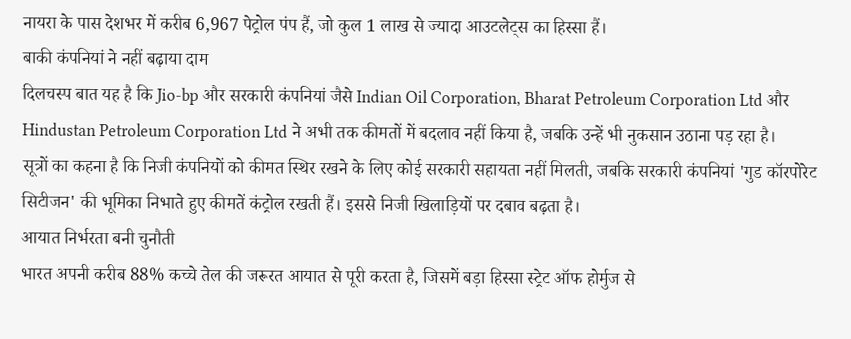नायरा के पास देशभर में करीब 6,967 पेट्रोल पंप हैं, जो कुल 1 लाख से ज्यादा आउटलेट्स का हिस्सा हैं।
बाकी कंपनियां ने नहीं बढ़ाया दाम
दिलचस्प बात यह है कि Jio-bp और सरकारी कंपनियां जैसे Indian Oil Corporation, Bharat Petroleum Corporation Ltd और Hindustan Petroleum Corporation Ltd ने अभी तक कीमतों में बदलाव नहीं किया है, जबकि उन्हें भी नुकसान उठाना पड़ रहा है।
सूत्रों का कहना है कि निजी कंपनियों को कीमत स्थिर रखने के लिए कोई सरकारी सहायता नहीं मिलती, जबकि सरकारी कंपनियां 'गुड कॉरपोरेट सिटीजन' की भूमिका निभाते हुए कीमतें कंट्रोल रखती हैं। इससे निजी खिलाड़ियों पर दबाव बढ़ता है।
आयात निर्भरता बनी चुनौती
भारत अपनी करीब 88% कच्चे तेल की जरूरत आयात से पूरी करता है, जिसमें बड़ा हिस्सा स्ट्रेट ऑफ होर्मुज से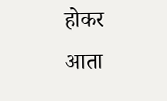होकर आता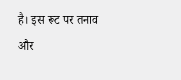है। इस रूट पर तनाव और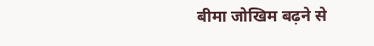बीमा जोखिम बढ़ने से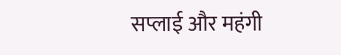सप्लाई और महंगी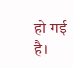हो गई है।